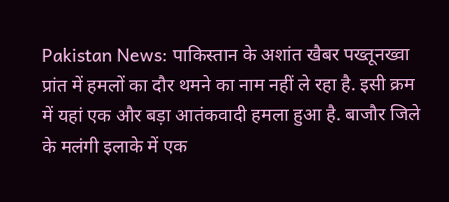Pakistan News: पाकिस्तान के अशांत खैबर पख्तूनख्वा प्रांत में हमलों का दौर थमने का नाम नहीं ले रहा है. इसी क्रम में यहां एक और बड़ा आतंकवादी हमला हुआ है. बाजौर जिले के मलंगी इलाके में एक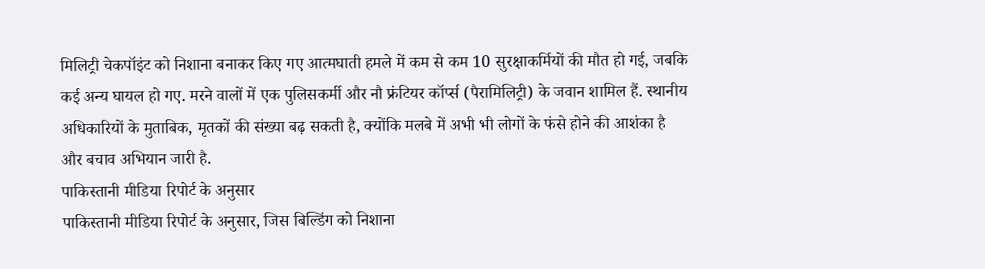मिलिट्री चेकपॉइंट को निशाना बनाकर किए गए आत्मघाती हमले में कम से कम 10 सुरक्षाकर्मियों की मौत हो गई, जबकि कई अन्य घायल हो गए. मरने वालों में एक पुलिसकर्मी और नौ फ्रंटियर कॉर्प्स (पैरामिलिट्री) के जवान शामिल हैं. स्थानीय अधिकारियों के मुताबिक, मृतकों की संख्या बढ़ सकती है, क्योंकि मलबे में अभी भी लोगों के फंसे होने की आशंका है और बचाव अभियान जारी है.
पाकिस्तानी मीडिया रिपोर्ट के अनुसार
पाकिस्तानी मीडिया रिपोर्ट के अनुसार, जिस बिल्डिंग को निशाना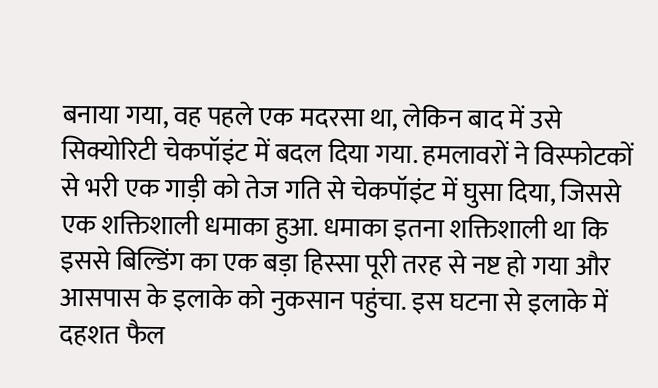बनाया गया, वह पहले एक मदरसा था, लेकिन बाद में उसे सिक्योरिटी चेकपॉइंट में बदल दिया गया. हमलावरों ने विस्फोटकों से भरी एक गाड़ी को तेज गति से चेकपॉइंट में घुसा दिया, जिससे एक शक्तिशाली धमाका हुआ. धमाका इतना शक्तिशाली था कि इससे बिल्डिंग का एक बड़ा हिस्सा पूरी तरह से नष्ट हो गया और आसपास के इलाके को नुकसान पहुंचा. इस घटना से इलाके में दहशत फैल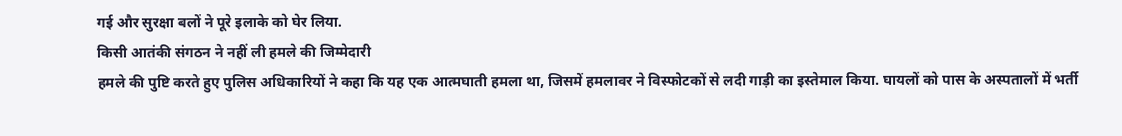गई और सुरक्षा बलों ने पूरे इलाके को घेर लिया.
किसी आतंकी संगठन ने नहीं ली हमले की जिम्मेदारी
हमले की पुष्टि करते हुए पुलिस अधिकारियों ने कहा कि यह एक आत्मघाती हमला था, जिसमें हमलावर ने विस्फोटकों से लदी गाड़ी का इस्तेमाल किया. घायलों को पास के अस्पतालों में भर्ती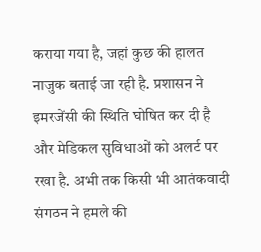कराया गया है, जहां कुछ की हालत नाजुक बताई जा रही है. प्रशासन ने इमरजेंसी की स्थिति घोषित कर दी है और मेडिकल सुविधाओं को अलर्ट पर रखा है. अभी तक किसी भी आतंकवादी संगठन ने हमले की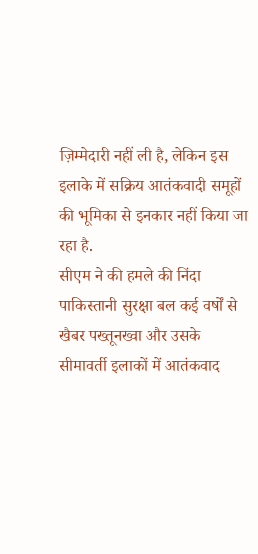ज़िम्मेदारी नहीं ली है, लेकिन इस इलाके में सक्रिय आतंकवादी समूहों की भूमिका से इनकार नहीं किया जा रहा है.
सीएम ने की हमले की निंदा
पाकिस्तानी सुरक्षा बल कई वर्षों से खैबर पख्तूनख्वा और उसके सीमावर्ती इलाकों में आतंकवाद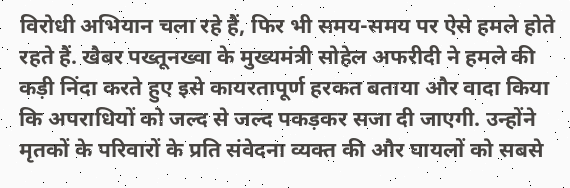विरोधी अभियान चला रहे हैं, फिर भी समय-समय पर ऐसे हमले होते रहते हैं. खैबर पख्तूनख्वा के मुख्यमंत्री सोहेल अफरीदी ने हमले की कड़ी निंदा करते हुए इसे कायरतापूर्ण हरकत बताया और वादा किया कि अपराधियों को जल्द से जल्द पकड़कर सजा दी जाएगी. उन्होंने मृतकों के परिवारों के प्रति संवेदना व्यक्त की और घायलों को सबसे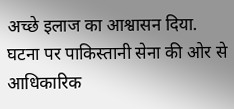अच्छे इलाज का आश्वासन दिया. घटना पर पाकिस्तानी सेना की ओर से आधिकारिक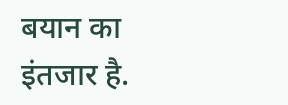बयान का इंतजार है.